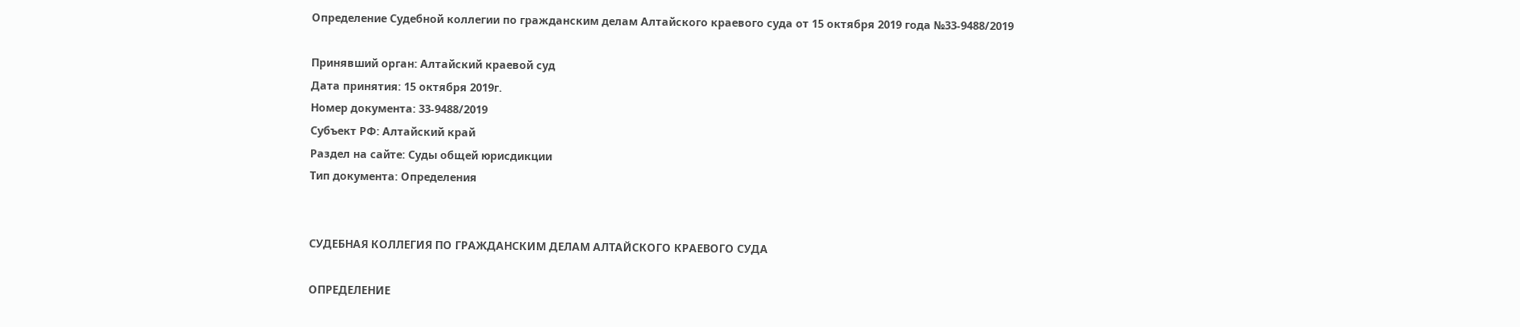Определение Судебной коллегии по гражданским делам Алтайского краевого суда от 15 октября 2019 года №33-9488/2019

Принявший орган: Алтайский краевой суд
Дата принятия: 15 октября 2019г.
Номер документа: 33-9488/2019
Субъект РФ: Алтайский край
Раздел на сайте: Суды общей юрисдикции
Тип документа: Определения


СУДЕБНАЯ КОЛЛЕГИЯ ПО ГРАЖДАНСКИМ ДЕЛАМ АЛТАЙСКОГО КРАЕВОГО СУДА

ОПРЕДЕЛЕНИЕ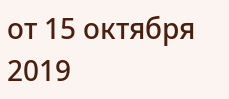от 15 октября 2019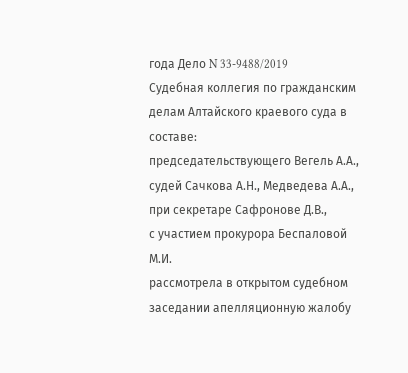года Дело N 33-9488/2019
Судебная коллегия по гражданским делам Алтайского краевого суда в составе:
председательствующего Вегель А.А.,
судей Сачкова А.Н., Медведева А.А.,
при секретаре Сафронове Д.В.,
с участием прокурора Беспаловой М.И.
рассмотрела в открытом судебном заседании апелляционную жалобу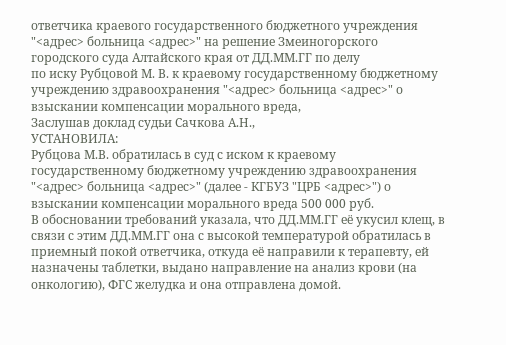ответчика краевого государственного бюджетного учреждения "<адрес> больница <адрес>" на решение Змеиногорского городского суда Алтайского края от ДД.ММ.ГГ по делу
по иску Рубцовой М. В. к краевому государственному бюджетному учреждению здравоохранения "<адрес> больница <адрес>" о взыскании компенсации морального вреда,
Заслушав доклад судьи Сачкова А.Н.,
УСТАНОВИЛА:
Рубцова М.В. обратилась в суд с иском к краевому государственному бюджетному учреждению здравоохранения "<адрес> больница <адрес>" (далее - КГБУЗ "ЦРБ <адрес>") о взыскании компенсации морального вреда 500 000 руб.
В обосновании требований указала, что ДД.ММ.ГГ её укусил клещ, в связи с этим ДД.ММ.ГГ она с высокой температурой обратилась в приемный покой ответчика, откуда её направили к терапевту, ей назначены таблетки, выдано направление на анализ крови (на онкологию), ФГС желудка и она отправлена домой.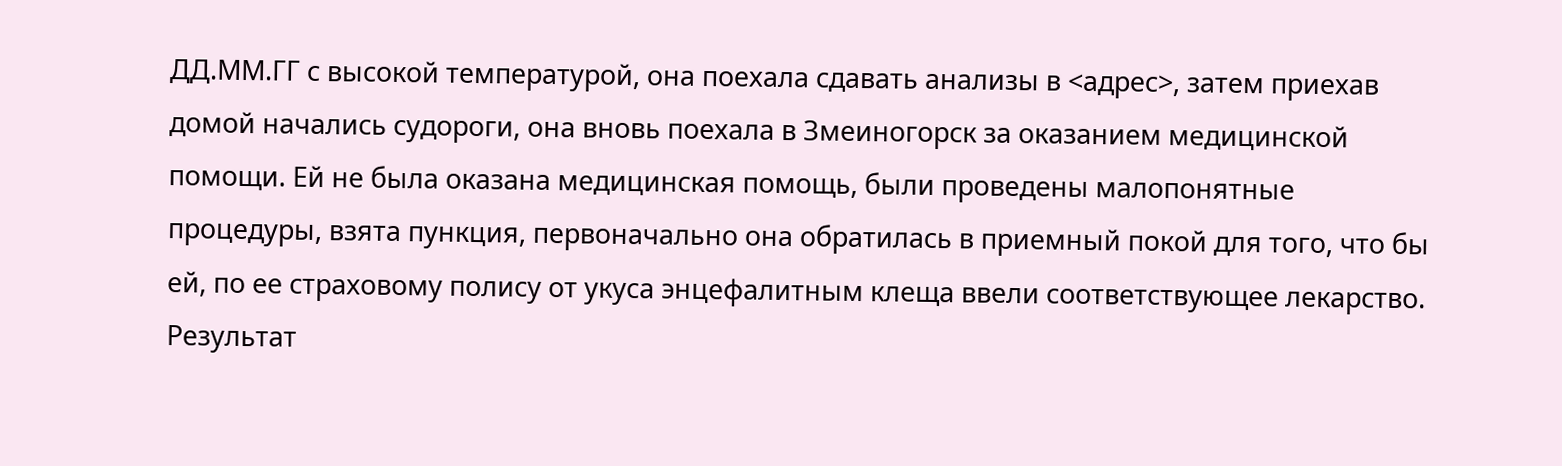ДД.ММ.ГГ с высокой температурой, она поехала сдавать анализы в <адрес>, затем приехав домой начались судороги, она вновь поехала в Змеиногорск за оказанием медицинской помощи. Ей не была оказана медицинская помощь, были проведены малопонятные процедуры, взята пункция, первоначально она обратилась в приемный покой для того, что бы ей, по ее страховому полису от укуса энцефалитным клеща ввели соответствующее лекарство. Результат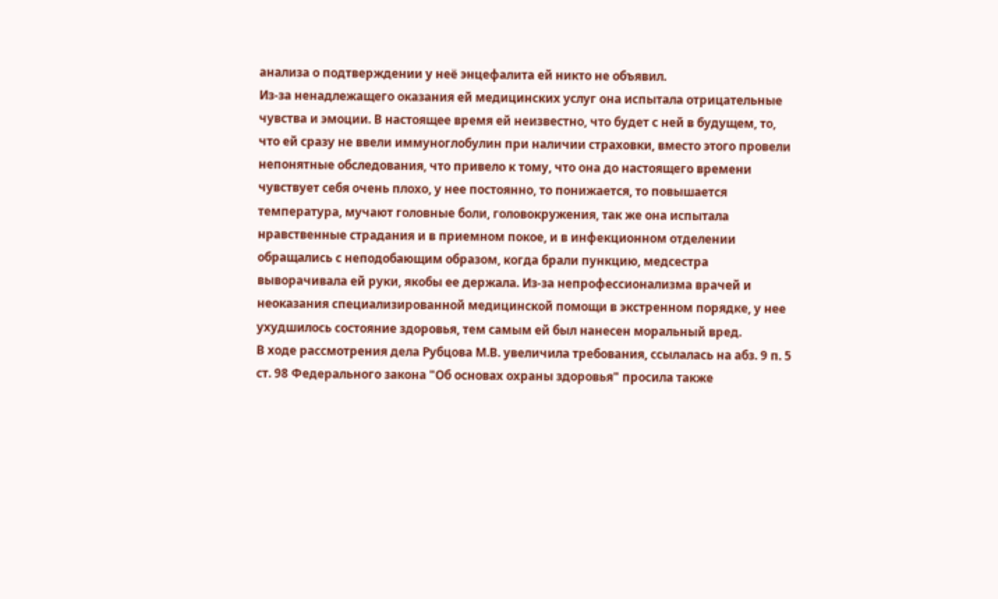анализа о подтверждении у неё энцефалита ей никто не объявил.
Из-за ненадлежащего оказания ей медицинских услуг она испытала отрицательные чувства и эмоции. В настоящее время ей неизвестно, что будет с ней в будущем, то, что ей сразу не ввели иммуноглобулин при наличии страховки, вместо этого провели непонятные обследования, что привело к тому, что она до настоящего времени чувствует себя очень плохо, у нее постоянно, то понижается, то повышается температура, мучают головные боли, головокружения, так же она испытала нравственные страдания и в приемном покое, и в инфекционном отделении обращались с неподобающим образом, когда брали пункцию, медсестра выворачивала ей руки, якобы ее держала. Из-за непрофессионализма врачей и неоказания специализированной медицинской помощи в экстренном порядке, у нее ухудшилось состояние здоровья, тем самым ей был нанесен моральный вред.
В ходе рассмотрения дела Рубцова М.В. увеличила требования, ссылалась на абз. 9 п. 5 ст. 98 Федерального закона "Об основах охраны здоровья" просила также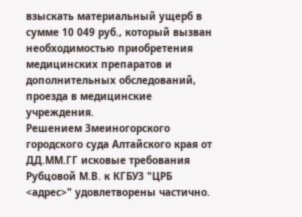взыскать материальный ущерб в сумме 10 049 руб., который вызван необходимостью приобретения медицинских препаратов и дополнительных обследований, проезда в медицинские учреждения.
Решением Змеиногорского городского суда Алтайского края от ДД.ММ.ГГ исковые требования Рубцовой М.В. к КГБУЗ "ЦРБ <адрес>" удовлетворены частично.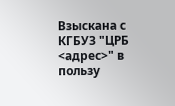Взыскана с КГБУЗ "ЦРБ <адрес>" в пользу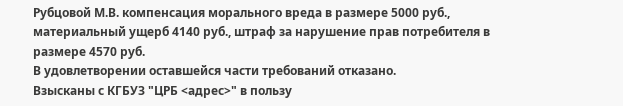Рубцовой М.В. компенсация морального вреда в размере 5000 руб., материальный ущерб 4140 руб., штраф за нарушение прав потребителя в размере 4570 руб.
В удовлетворении оставшейся части требований отказано.
Взысканы с КГБУЗ "ЦРБ <адрес>" в пользу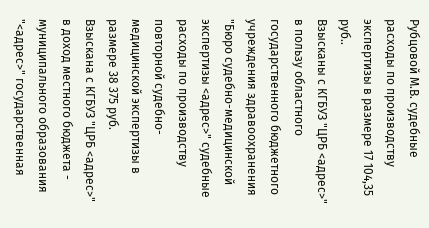Рубцовой М.В. судебные расходы по производству экспертизы в размере 17 104,35 руб..
Взысканы с КГБУЗ "ЦРБ <адрес>" в пользу областного государственного бюджетного учреждения здравоохранения "Бюро судебно-медицинской экспертизы <адрес>" судебные расходы по производству повторной судебно-медицинской экспертизы в размере 38 375 руб.
Взыскана с КГБУЗ "ЦРБ <адрес>" в доход местного бюджета - муниципального образования "<адрес>" государственная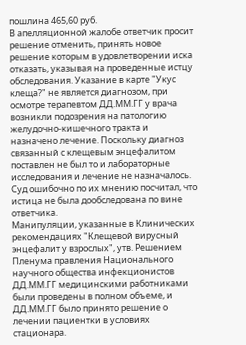пошлина 465,60 руб.
В апелляционной жалобе ответчик просит решение отменить, принять новое решение которым в удовлетворении иска отказать, указывая на проведенные истцу обследования. Указание в карте "Укус клеща?" не является диагнозом, при осмотре терапевтом ДД.ММ.ГГ у врача возникли подозрения на патологию желудочно-кишечного тракта и назначено лечение. Поскольку диагноз связанный с клещевым энцефалитом поставлен не был то и лабораторные исследования и лечение не назначалось.
Суд ошибочно по их мнению посчитал, что истица не была дообследована по вине ответчика.
Манипуляции, указанные в Клинических рекомендациях "Клещевой вирусный энцефалит у взрослых", утв. Решением Пленума правления Национального научного общества инфекционистов ДД.ММ.ГГ медицинскими работниками были проведены в полном объеме, и ДД.ММ.ГГ было принято решение о лечении пациентки в условиях стационара.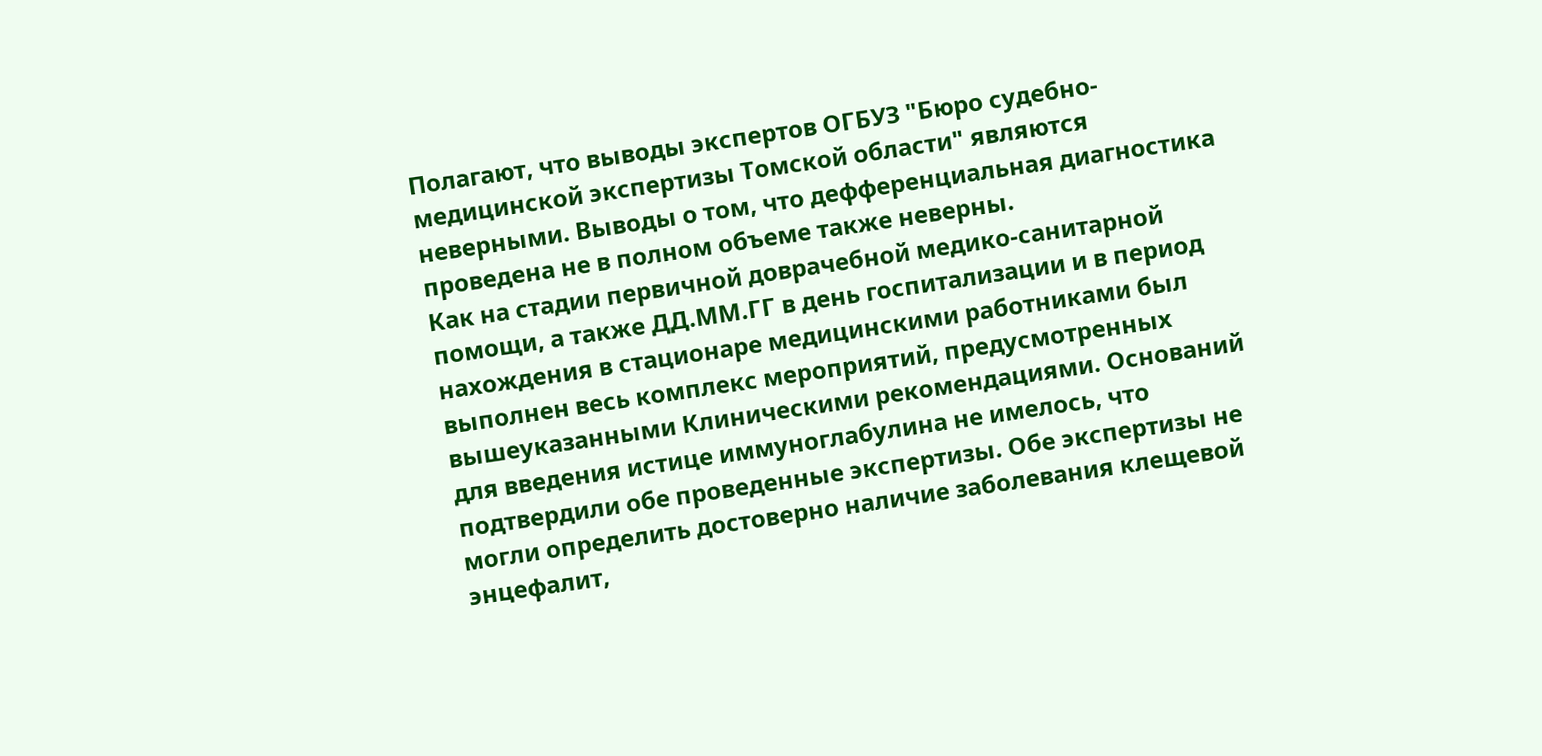Полагают, что выводы экспертов ОГБУЗ "Бюро судебно-медицинской экспертизы Томской области" являются неверными. Выводы о том, что дефференциальная диагностика проведена не в полном объеме также неверны.
Как на стадии первичной доврачебной медико-санитарной помощи, а также ДД.ММ.ГГ в день госпитализации и в период нахождения в стационаре медицинскими работниками был выполнен весь комплекс мероприятий, предусмотренных вышеуказанными Клиническими рекомендациями. Оснований для введения истице иммуноглабулина не имелось, что подтвердили обе проведенные экспертизы. Обе экспертизы не могли определить достоверно наличие заболевания клещевой энцефалит,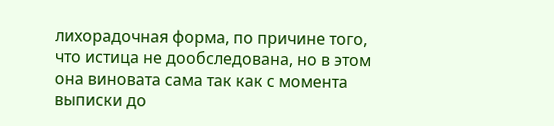лихорадочная форма, по причине того, что истица не дообследована, но в этом она виновата сама так как с момента выписки до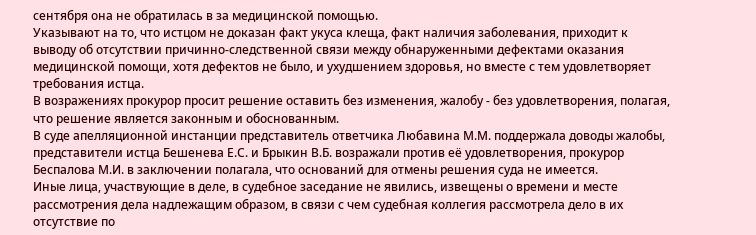сентября она не обратилась в за медицинской помощью.
Указывают на то, что истцом не доказан факт укуса клеща, факт наличия заболевания, приходит к выводу об отсутствии причинно-следственной связи между обнаруженными дефектами оказания медицинской помощи, хотя дефектов не было, и ухудшением здоровья, но вместе с тем удовлетворяет требования истца.
В возражениях прокурор просит решение оставить без изменения, жалобу - без удовлетворения, полагая, что решение является законным и обоснованным.
В суде апелляционной инстанции представитель ответчика Любавина М.М. поддержала доводы жалобы, представители истца Бешенева Е.С. и Брыкин В.Б. возражали против её удовлетворения, прокурор Беспалова М.И. в заключении полагала, что оснований для отмены решения суда не имеется.
Иные лица, участвующие в деле, в судебное заседание не явились, извещены о времени и месте рассмотрения дела надлежащим образом, в связи с чем судебная коллегия рассмотрела дело в их отсутствие по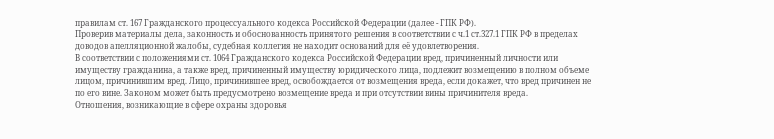правилам ст. 167 Гражданского процессуального кодекса Российской Федерации (далее - ГПК РФ).
Проверив материалы дела, законность и обоснованность принятого решения в соответствии с ч.1 ст.327.1 ГПК РФ в пределах доводов апелляционной жалобы, судебная коллегия не находит оснований для её удовлетворения.
В соответствии с положениями ст. 1064 Гражданского кодекса Российской Федерации вред, причиненный личности или имуществу гражданина, а также вред, причиненный имуществу юридического лица, подлежит возмещению в полном объеме лицом, причинившим вред. Лицо, причинившее вред, освобождается от возмещения вреда, если докажет, что вред причинен не по его вине. Законом может быть предусмотрено возмещение вреда и при отсутствии вины причинителя вреда.
Отношения, возникающие в сфере охраны здоровья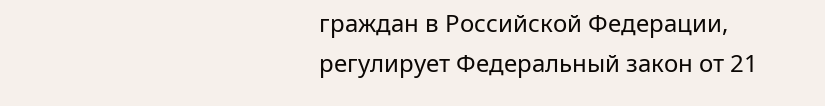граждан в Российской Федерации, регулирует Федеральный закон от 21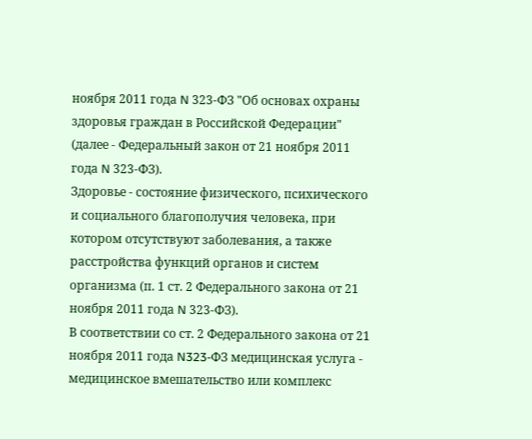ноября 2011 года N 323-ФЗ "Об основах охраны здоровья граждан в Российской Федерации" (далее - Федеральный закон от 21 ноября 2011 года N 323-ФЗ).
Здоровье - состояние физического, психического и социального благополучия человека, при котором отсутствуют заболевания, а также расстройства функций органов и систем организма (п. 1 ст. 2 Федерального закона от 21 ноября 2011 года N 323-ФЗ).
В соответствии со ст. 2 Федерального закона от 21 ноября 2011 года N323-ФЗ медицинская услуга - медицинское вмешательство или комплекс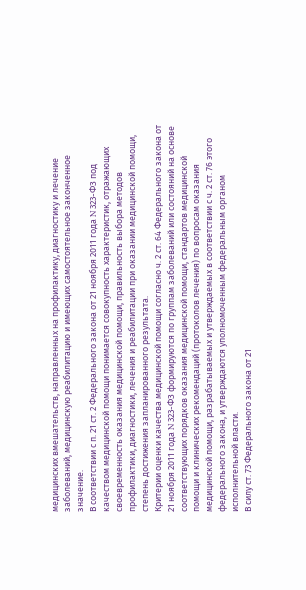медицинских вмешательств, направленных на профилактику, диагностику и лечение заболеваний, медицинскую реабилитацию и имеющих самостоятельное законченное значение.
В соответствии с п. 21 ст. 2 Федерального закона от 21 ноября 2011 года N 323-ФЗ под качеством медицинской помощи понимается совокупность характеристик, отражающих своевременность оказания медицинской помощи, правильность выбора методов профилактики, диагностики, лечения и реабилитации при оказании медицинской помощи, степень достижения запланированного результата.
Критерии оценки качества медицинской помощи согласно ч. 2 ст. 64 Федерального закона от 21 ноября 2011 года N 323-ФЗ формируются по группам заболеваний или состояний на основе соответствующих порядков оказания медицинской помощи, стандартов медицинской помощи и клинических рекомендаций (протоколов лечения) по вопросам оказания медицинской помощи, разрабатываемых и утверждаемых в соответствии с ч. 2 ст. 76 этого федерального закона, и утверждаются уполномоченным федеральным органом исполнительной власти.
В силу ст. 73 Федерального закона от 21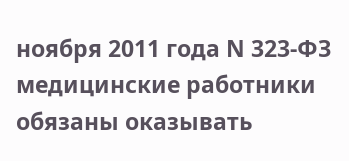ноября 2011 года N 323-ФЗ медицинские работники обязаны оказывать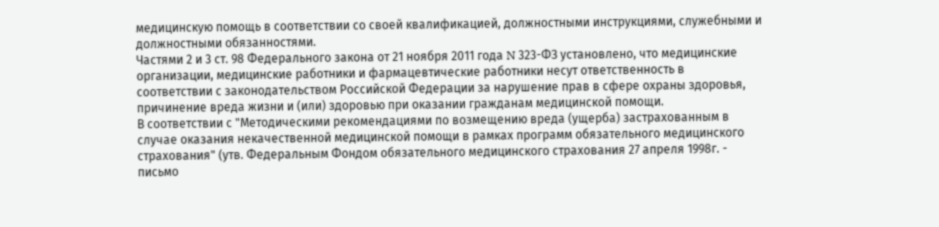медицинскую помощь в соответствии со своей квалификацией, должностными инструкциями, служебными и должностными обязанностями.
Частями 2 и 3 ст. 98 Федерального закона от 21 ноября 2011 года N 323-ФЗ установлено, что медицинские организации, медицинские работники и фармацевтические работники несут ответственность в соответствии с законодательством Российской Федерации за нарушение прав в сфере охраны здоровья, причинение вреда жизни и (или) здоровью при оказании гражданам медицинской помощи.
В соответствии с "Методическими рекомендациями по возмещению вреда (ущерба) застрахованным в случае оказания некачественной медицинской помощи в рамках программ обязательного медицинского страхования" (утв. Федеральным Фондом обязательного медицинского страхования 27 апреля 1998г. - письмо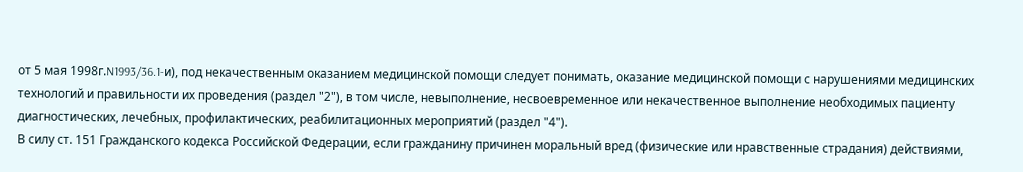от 5 мая 1998г.N1993/36.1-и), под некачественным оказанием медицинской помощи следует понимать, оказание медицинской помощи с нарушениями медицинских технологий и правильности их проведения (раздел "2"), в том числе, невыполнение, несвоевременное или некачественное выполнение необходимых пациенту диагностических, лечебных, профилактических, реабилитационных мероприятий (раздел "4").
В силу ст. 151 Гражданского кодекса Российской Федерации, если гражданину причинен моральный вред (физические или нравственные страдания) действиями,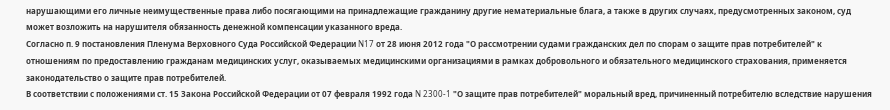нарушающими его личные неимущественные права либо посягающими на принадлежащие гражданину другие нематериальные блага, а также в других случаях, предусмотренных законом, суд может возложить на нарушителя обязанность денежной компенсации указанного вреда.
Согласно п. 9 постановления Пленума Верховного Суда Российской Федерации N17 от 28 июня 2012 года "О рассмотрении судами гражданских дел по спорам о защите прав потребителей" к отношениям по предоставлению гражданам медицинских услуг, оказываемых медицинскими организациями в рамках добровольного и обязательного медицинского страхования, применяется законодательство о защите прав потребителей.
В соответствии с положениями ст. 15 Закона Российской Федерации от 07 февраля 1992 года N 2300-1 "О защите прав потребителей" моральный вред, причиненный потребителю вследствие нарушения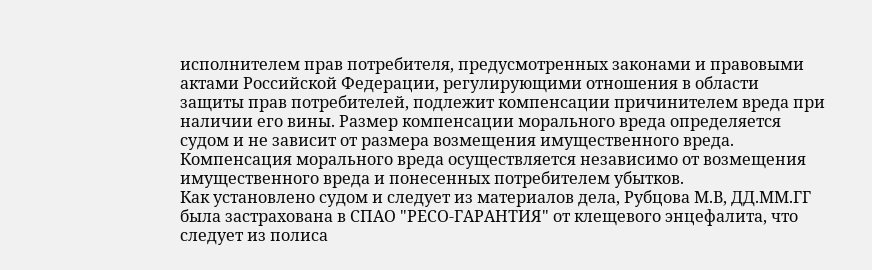исполнителем прав потребителя, предусмотренных законами и правовыми актами Российской Федерации, регулирующими отношения в области защиты прав потребителей, подлежит компенсации причинителем вреда при наличии его вины. Размер компенсации морального вреда определяется судом и не зависит от размера возмещения имущественного вреда.
Компенсация морального вреда осуществляется независимо от возмещения имущественного вреда и понесенных потребителем убытков.
Как установлено судом и следует из материалов дела, Рубцова М.В, ДД.ММ.ГГ была застрахована в СПАО "РЕСО-ГАРАНТИЯ" от клещевого энцефалита, что следует из полиса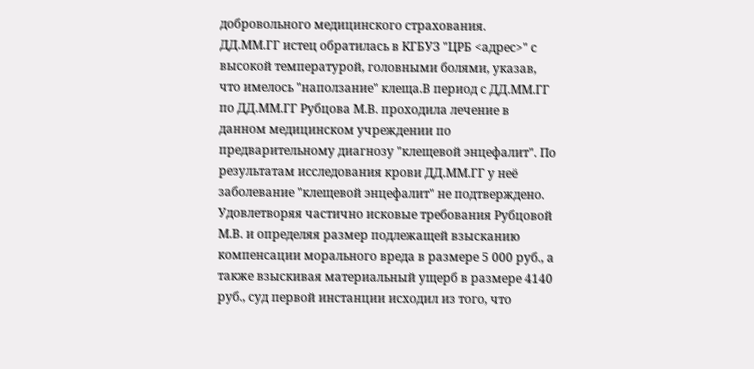добровольного медицинского страхования.
ДД.ММ.ГГ истец обратилась в КГБУЗ "ЦРБ <адрес>" с высокой температурой, головными болями, указав, что имелось "наползание" клеща.В период с ДД.ММ.ГГ по ДД.ММ.ГГ Рубцова М.В. проходила лечение в данном медицинском учреждении по предварительному диагнозу "клещевой энцефалит". По результатам исследования крови ДД.ММ.ГГ у неё заболевание "клещевой энцефалит" не подтверждено.
Удовлетворяя частично исковые требования Рубцовой М.В. и определяя размер подлежащей взысканию компенсации морального вреда в размере 5 000 руб., а также взыскивая материальный ущерб в размере 4140 руб., суд первой инстанции исходил из того, что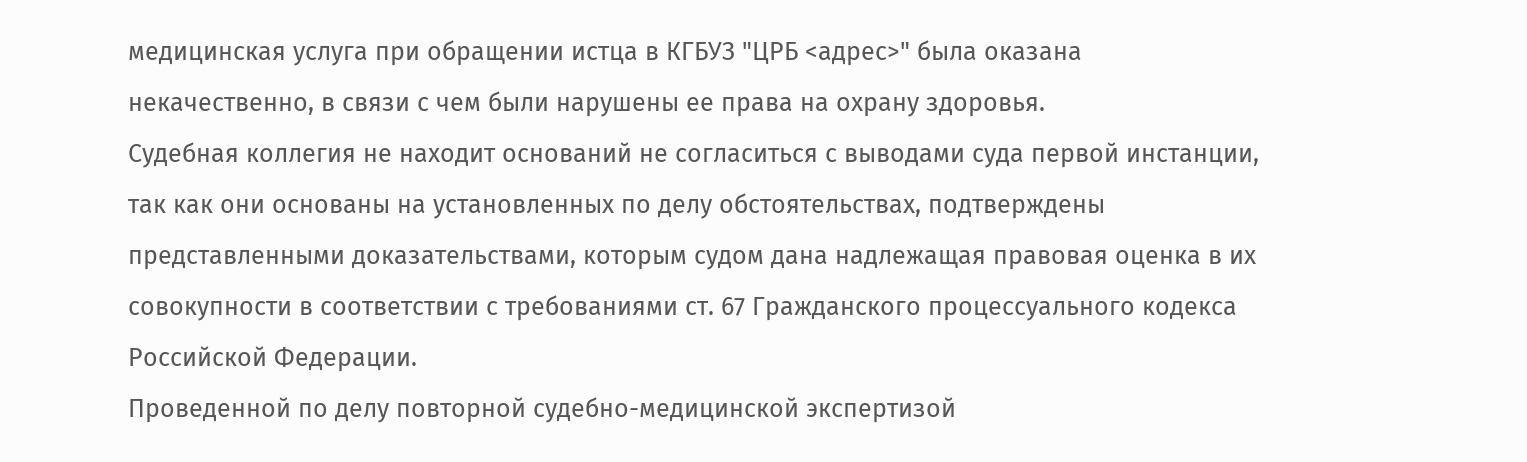медицинская услуга при обращении истца в КГБУЗ "ЦРБ <адрес>" была оказана некачественно, в связи с чем были нарушены ее права на охрану здоровья.
Судебная коллегия не находит оснований не согласиться с выводами суда первой инстанции, так как они основаны на установленных по делу обстоятельствах, подтверждены представленными доказательствами, которым судом дана надлежащая правовая оценка в их совокупности в соответствии с требованиями ст. 67 Гражданского процессуального кодекса Российской Федерации.
Проведенной по делу повторной судебно-медицинской экспертизой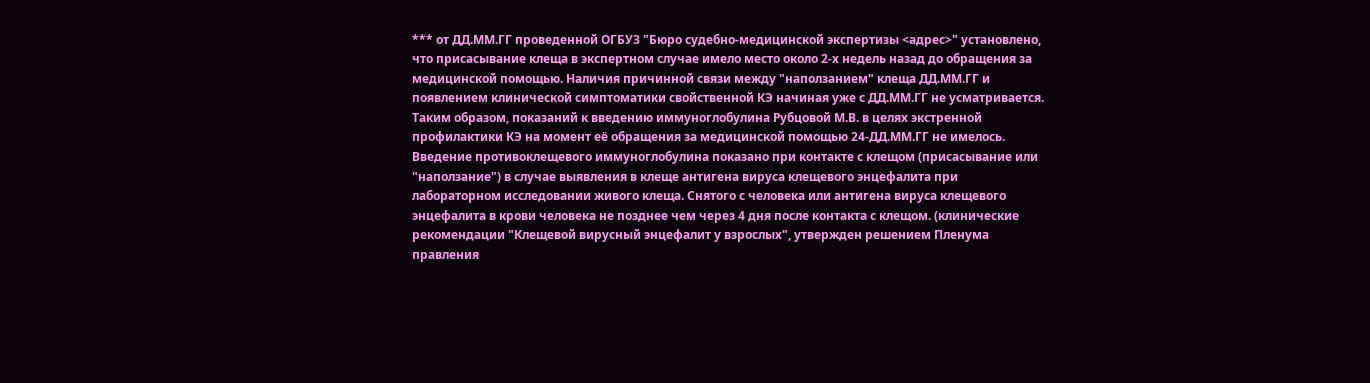*** от ДД.ММ.ГГ проведенной ОГБУЗ "Бюро судебно-медицинской экспертизы <адрес>" установлено, что присасывание клеща в экспертном случае имело место около 2-х недель назад до обращения за медицинской помощью. Наличия причинной связи между "наползанием" клеща ДД.ММ.ГГ и появлением клинической симптоматики свойственной КЭ начиная уже с ДД.ММ.ГГ не усматривается. Таким образом, показаний к введению иммуноглобулина Рубцовой М.В. в целях экстренной профилактики КЭ на момент её обращения за медицинской помощью 24-ДД.ММ.ГГ не имелось.
Введение противоклещевого иммуноглобулина показано при контакте с клещом (присасывание или "наползание") в случае выявления в клеще антигена вируса клещевого энцефалита при лабораторном исследовании живого клеща. Снятого с человека или антигена вируса клещевого энцефалита в крови человека не позднее чем через 4 дня после контакта с клещом. (клинические рекомендации "Клещевой вирусный энцефалит у взрослых", утвержден решением Пленума правления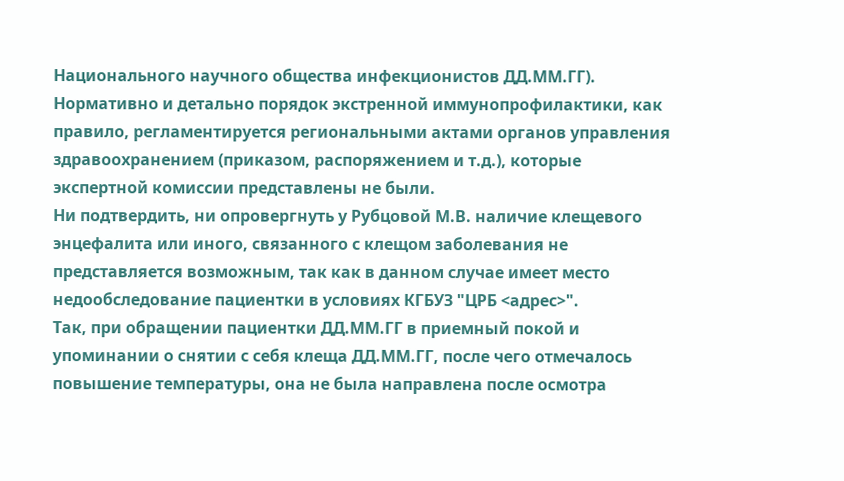Национального научного общества инфекционистов ДД.ММ.ГГ). Нормативно и детально порядок экстренной иммунопрофилактики, как правило, регламентируется региональными актами органов управления здравоохранением (приказом, распоряжением и т.д.), которые экспертной комиссии представлены не были.
Ни подтвердить, ни опровергнуть у Рубцовой М.В. наличие клещевого энцефалита или иного, связанного с клещом заболевания не представляется возможным, так как в данном случае имеет место недообследование пациентки в условиях КГБУЗ "ЦРБ <адрес>".
Так, при обращении пациентки ДД.ММ.ГГ в приемный покой и упоминании о снятии с себя клеща ДД.ММ.ГГ, после чего отмечалось повышение температуры, она не была направлена после осмотра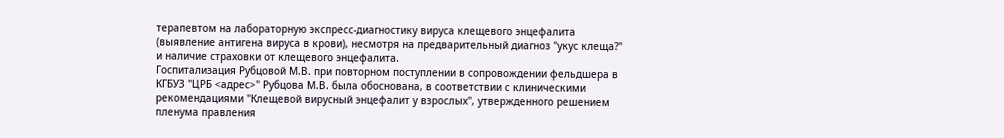терапевтом на лабораторную экспресс-диагностику вируса клещевого энцефалита (выявление антигена вируса в крови), несмотря на предварительный диагноз "укус клеща?" и наличие страховки от клещевого энцефалита.
Госпитализация Рубцовой М.В. при повторном поступлении в сопровождении фельдшера в КГБУЗ "ЦРБ <адрес>" Рубцова М.В. была обоснована, в соответствии с клиническими рекомендациями "Клещевой вирусный энцефалит у взрослых", утвержденного решением пленума правления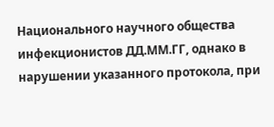Национального научного общества инфекционистов ДД.ММ.ГГ, однако в нарушении указанного протокола, при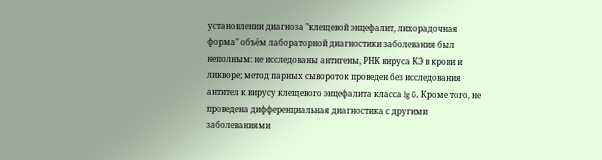установлении диагноза "клещевой энцефалит, лихорадочная форма" объём лабораторной диагностики заболевания был неполным: не исследованы антигены, РНК вируса КЭ в крови и ликворе; метод парных сывороток проведен без исследования антител к вирусу клещевого энцефалита класса Ig G. Кроме того, не проведена дифференциальная диагностика с другими заболеваниями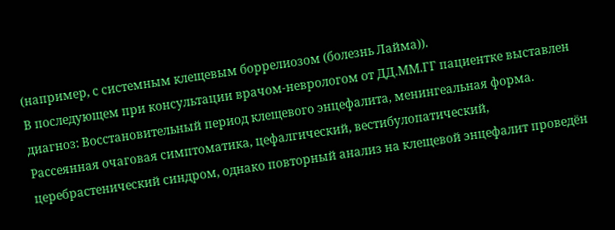(например, с системным клещевым боррелиозом (болезнь Лайма)).
В последующем при консультации врачом-неврологом от ДД.ММ.ГГ пациентке выставлен диагноз: Восстановительный период клещевого энцефалита, менингеальная форма. Рассеянная очаговая симптоматика, цефалгический, вестибулопатический, церебрастенический синдром, однако повторный анализ на клещевой энцефалит проведён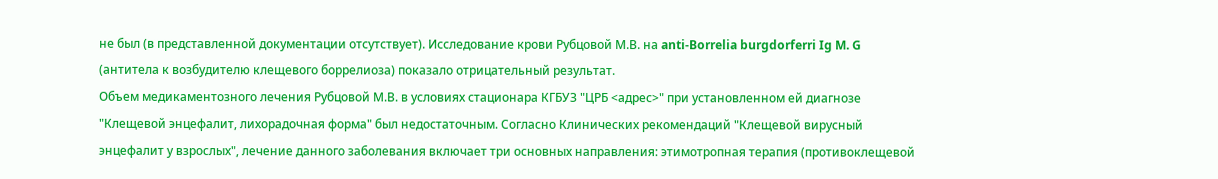не был (в представленной документации отсутствует). Исследование крови Рубцовой М.В. на anti-Borrelia burgdorferri Ig M. G (антитела к возбудителю клещевого боррелиоза) показало отрицательный результат.
Объем медикаментозного лечения Рубцовой М.В. в условиях стационара КГБУЗ "ЦРБ <адрес>" при установленном ей диагнозе "Клещевой энцефалит, лихорадочная форма" был недостаточным. Согласно Клинических рекомендаций "Клещевой вирусный энцефалит у взрослых", лечение данного заболевания включает три основных направления: этимотропная терапия (противоклещевой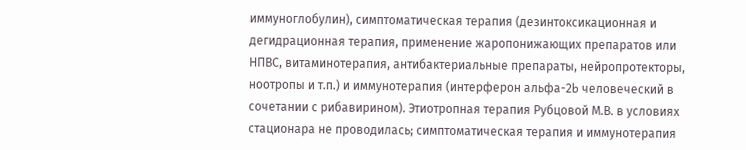иммуноглобулин), симптоматическая терапия (дезинтоксикационная и дегидрационная терапия, применение жаропонижающих препаратов или НПВС, витаминотерапия, антибактериальные препараты, нейропротекторы, ноотропы и т.п.) и иммунотерапия (интерферон альфа-2b человеческий в сочетании с рибавирином). Этиотропная терапия Рубцовой М.В. в условиях стационара не проводилась; симптоматическая терапия и иммунотерапия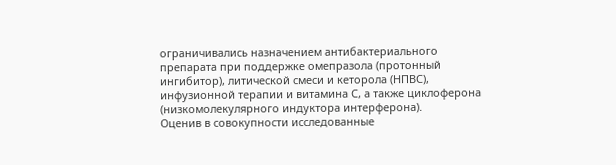ограничивались назначением антибактериального препарата при поддержке омепразола (протонный ингибитор), литической смеси и кеторола (НПВС), инфузионной терапии и витамина С, а также циклоферона (низкомолекулярного индуктора интерферона).
Оценив в совокупности исследованные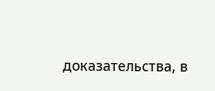доказательства, в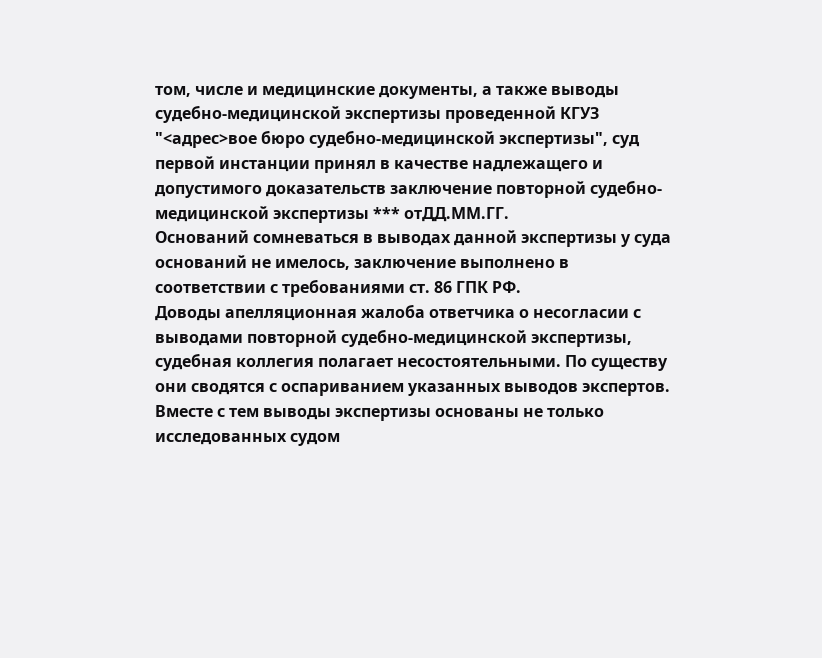том, числе и медицинские документы, а также выводы судебно-медицинской экспертизы проведенной КГУЗ "<адрес>вое бюро судебно-медицинской экспертизы", суд первой инстанции принял в качестве надлежащего и допустимого доказательств заключение повторной судебно-медицинской экспертизы *** отДД.ММ.ГГ.
Оснований сомневаться в выводах данной экспертизы у суда оснований не имелось, заключение выполнено в соответствии с требованиями ст. 86 ГПК РФ.
Доводы апелляционная жалоба ответчика о несогласии с выводами повторной судебно-медицинской экспертизы, судебная коллегия полагает несостоятельными. По существу они сводятся с оспариванием указанных выводов экспертов. Вместе с тем выводы экспертизы основаны не только исследованных судом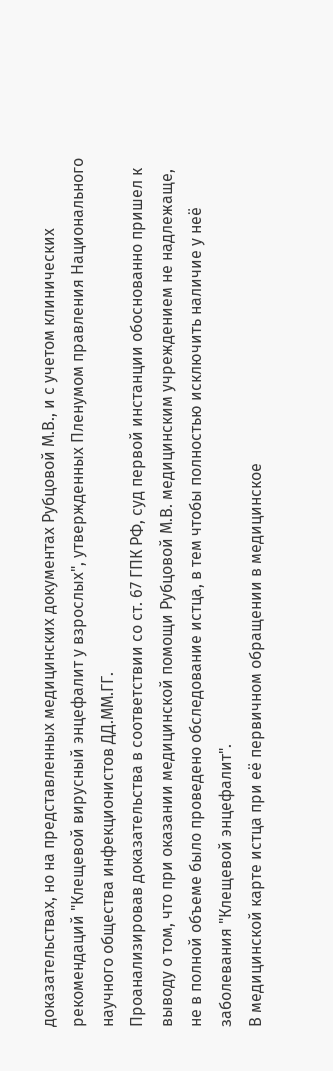доказательствах, но на представленных медицинских документах Рубцовой М.В., и с учетом клинических рекомендаций "Клещевой вирусный энцефалит у взрослых", утвержденных Пленумом правления Национального научного общества инфекционистов ДД.ММ.ГГ.
Проанализировав доказательства в соответствии со ст. 67 ГПК РФ, суд первой инстанции обоснованно пришел к выводу о том, что при оказании медицинской помощи Рубцовой М.В. медицинским учреждением не надлежаще, не в полной объеме было проведено обследование истца, в тем чтобы полностью исключить наличие у неё заболевания "Клещевой энцефалит".
В медицинской карте истца при её первичном обращении в медицинское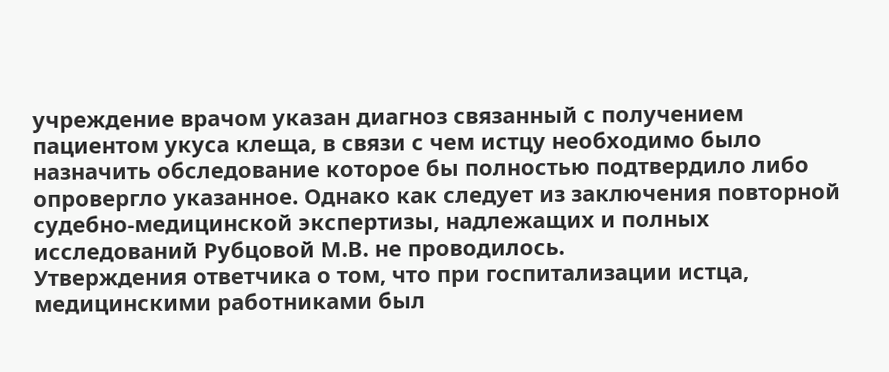учреждение врачом указан диагноз связанный с получением пациентом укуса клеща, в связи с чем истцу необходимо было назначить обследование которое бы полностью подтвердило либо опровергло указанное. Однако как следует из заключения повторной судебно-медицинской экспертизы, надлежащих и полных исследований Рубцовой М.В. не проводилось.
Утверждения ответчика о том, что при госпитализации истца, медицинскими работниками был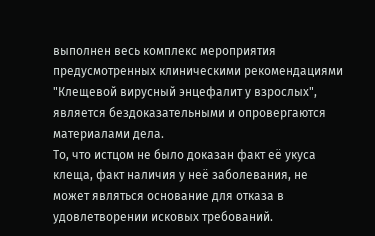выполнен весь комплекс мероприятия предусмотренных клиническими рекомендациями "Клещевой вирусный энцефалит у взрослых", является бездоказательными и опровергаются материалами дела.
То, что истцом не было доказан факт её укуса клеща, факт наличия у неё заболевания, не может являться основание для отказа в удовлетворении исковых требований.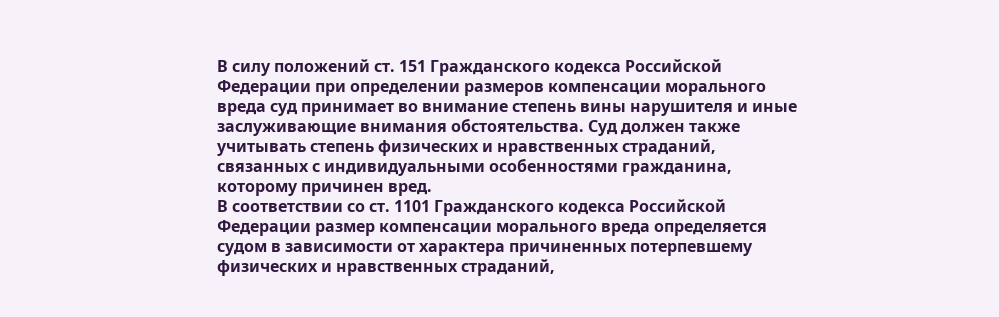В силу положений ст. 151 Гражданского кодекса Российской Федерации при определении размеров компенсации морального вреда суд принимает во внимание степень вины нарушителя и иные заслуживающие внимания обстоятельства. Суд должен также учитывать степень физических и нравственных страданий, связанных с индивидуальными особенностями гражданина, которому причинен вред.
В соответствии со ст. 1101 Гражданского кодекса Российской Федерации размер компенсации морального вреда определяется судом в зависимости от характера причиненных потерпевшему физических и нравственных страданий,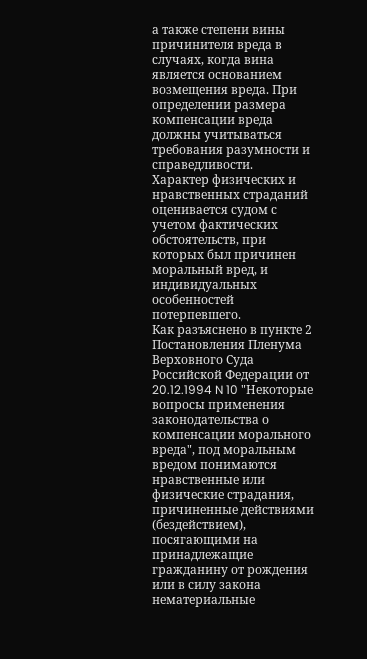а также степени вины причинителя вреда в случаях, когда вина является основанием возмещения вреда. При определении размера компенсации вреда должны учитываться требования разумности и справедливости.
Характер физических и нравственных страданий оценивается судом с учетом фактических обстоятельств, при которых был причинен моральный вред, и индивидуальных особенностей потерпевшего.
Как разъяснено в пункте 2 Постановления Пленума Верховного Суда Российской Федерации от 20.12.1994 N 10 "Некоторые вопросы применения законодательства о компенсации морального вреда", под моральным вредом понимаются нравственные или физические страдания, причиненные действиями (бездействием), посягающими на принадлежащие гражданину от рождения или в силу закона нематериальные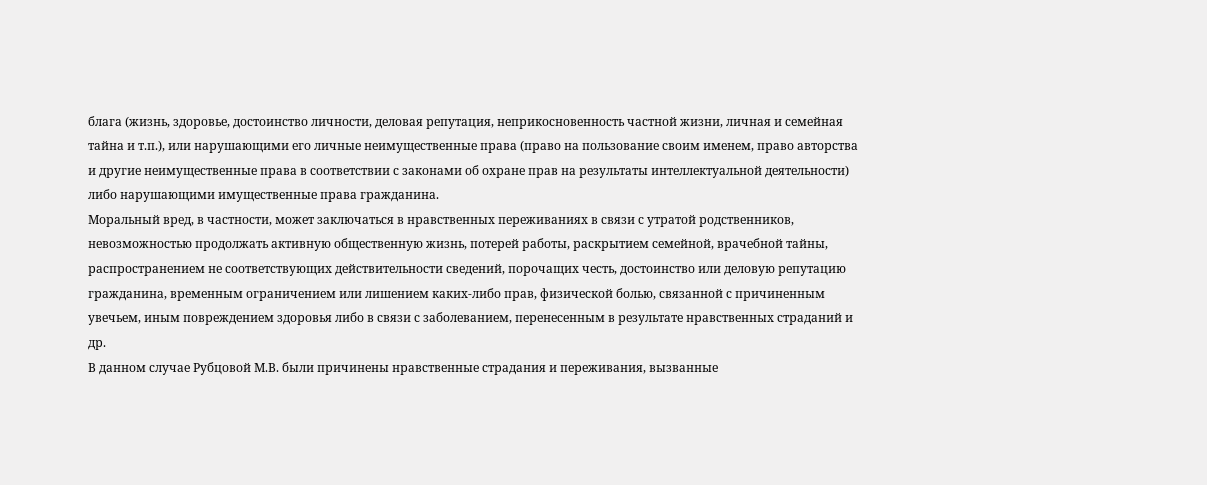блага (жизнь, здоровье, достоинство личности, деловая репутация, неприкосновенность частной жизни, личная и семейная тайна и т.п.), или нарушающими его личные неимущественные права (право на пользование своим именем, право авторства и другие неимущественные права в соответствии с законами об охране прав на результаты интеллектуальной деятельности) либо нарушающими имущественные права гражданина.
Моральный вред, в частности, может заключаться в нравственных переживаниях в связи с утратой родственников, невозможностью продолжать активную общественную жизнь, потерей работы, раскрытием семейной, врачебной тайны, распространением не соответствующих действительности сведений, порочащих честь, достоинство или деловую репутацию гражданина, временным ограничением или лишением каких-либо прав, физической болью, связанной с причиненным увечьем, иным повреждением здоровья либо в связи с заболеванием, перенесенным в результате нравственных страданий и др.
В данном случае Рубцовой М.В. были причинены нравственные страдания и переживания, вызванные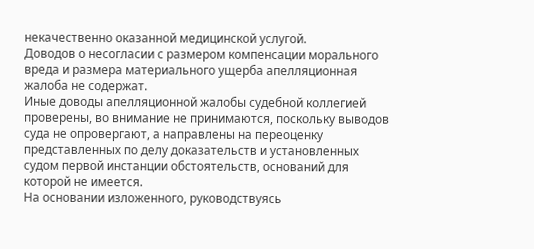некачественно оказанной медицинской услугой.
Доводов о несогласии с размером компенсации морального вреда и размера материального ущерба апелляционная жалоба не содержат.
Иные доводы апелляционной жалобы судебной коллегией проверены, во внимание не принимаются, поскольку выводов суда не опровергают, а направлены на переоценку представленных по делу доказательств и установленных судом первой инстанции обстоятельств, оснований для которой не имеется.
На основании изложенного, руководствуясь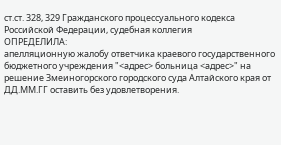ст.ст. 328, 329 Гражданского процессуального кодекса Российской Федерации, судебная коллегия
ОПРЕДЕЛИЛА:
апелляционную жалобу ответчика краевого государственного бюджетного учреждения "<адрес> больница <адрес>" на решение Змеиногорского городского суда Алтайского края от ДД.ММ.ГГ оставить без удовлетворения.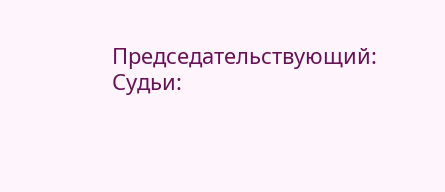Председательствующий:
Судьи: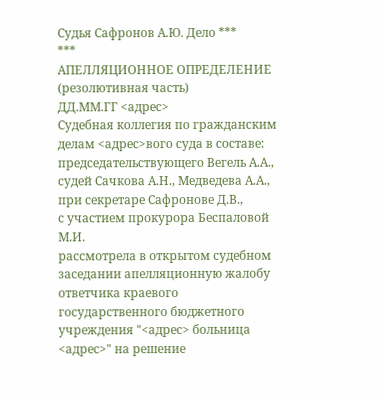Судья Сафронов А.Ю. Дело ***
***
АПЕЛЛЯЦИОННОЕ ОПРЕДЕЛЕНИЕ
(резолютивная часть)
ДД.ММ.ГГ <адрес>
Судебная коллегия по гражданским делам <адрес>вого суда в составе:
председательствующего Вегель А.А.,
судей Сачкова А.Н., Медведева А.А.,
при секретаре Сафронове Д.В.,
с участием прокурора Беспаловой М.И.
рассмотрела в открытом судебном заседании апелляционную жалобу ответчика краевого государственного бюджетного учреждения "<адрес> больница <адрес>" на решение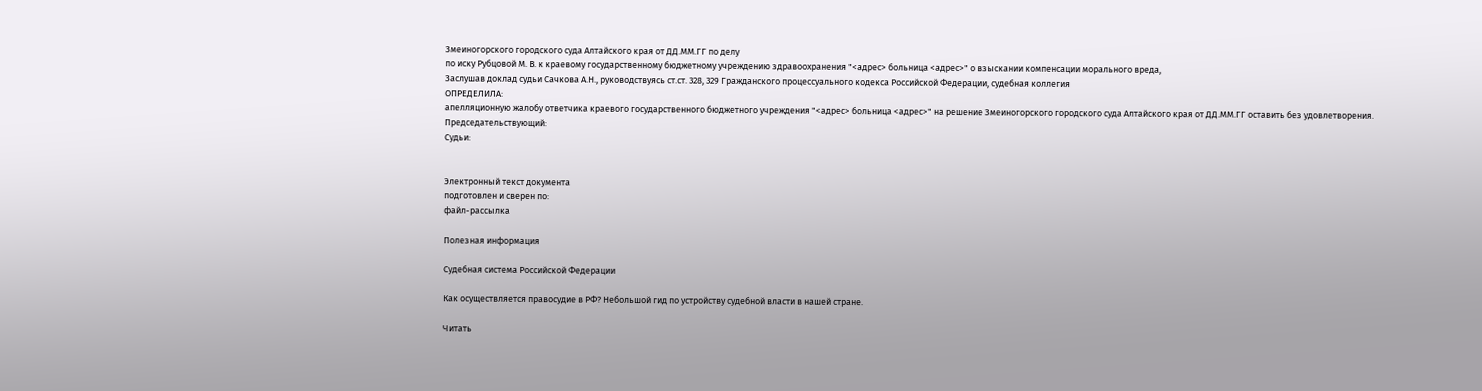Змеиногорского городского суда Алтайского края от ДД.ММ.ГГ по делу
по иску Рубцовой М. В. к краевому государственному бюджетному учреждению здравоохранения "<адрес> больница <адрес>" о взыскании компенсации морального вреда,
Заслушав доклад судьи Сачкова А.Н., руководствуясь ст.ст. 328, 329 Гражданского процессуального кодекса Российской Федерации, судебная коллегия
ОПРЕДЕЛИЛА:
апелляционную жалобу ответчика краевого государственного бюджетного учреждения "<адрес> больница <адрес>" на решение Змеиногорского городского суда Алтайского края от ДД.ММ.ГГ оставить без удовлетворения.
Председательствующий:
Судьи:


Электронный текст документа
подготовлен и сверен по:
файл-рассылка

Полезная информация

Судебная система Российской Федерации

Как осуществляется правосудие в РФ? Небольшой гид по устройству судебной власти в нашей стране.

Читать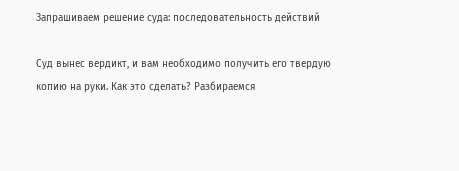Запрашиваем решение суда: последовательность действий

Суд вынес вердикт, и вам необходимо получить его твердую копию на руки. Как это сделать? Разбираемся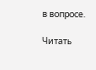в вопросе.

Читать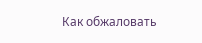Как обжаловать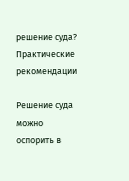решение суда? Практические рекомендации

Решение суда можно оспорить в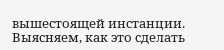вышестоящей инстанции. Выясняем, как это сделать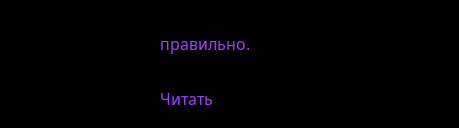правильно.

Читать